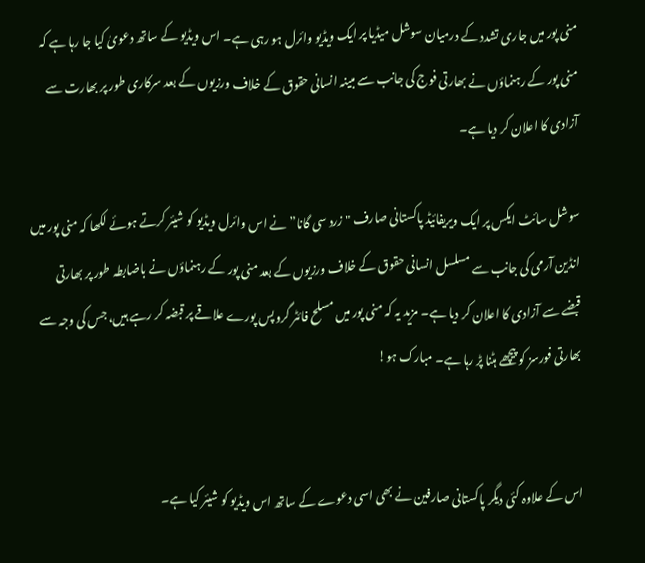منی پور میں جاری تشدد کے درمیان سوشل میڈیا پر ایک ویڈیو وائرل ہو رہی ہے۔ اس ویڈیو کے ساتھ دعویٰ کیا جا رہا ہے کہ منی پور کے رہنماؤں نے بھارتی فوج کی جانب سے مبینہ انسانی حقوق کے خلاف ورزیوں کے بعد سرکاری طور پر بھارت سے آزادی کا اعلان کر دیا ہے۔

سوشل سائٹ ایکس پر ایک ویریفائیڈ پاکستانی صارف "زرد سی گانا” نے اس وائرل ویڈیو کو شیئر کرتے ہوئے لکھا کہ منی پور میں انڈین آرمی کی جانب سے مسلسل انسانی حقوق کے خلاف ورزیوں کے بعد منی پور کے رہنماؤں نے باضابطہ طور پر بھارتی قبضے سے آزادی کا اعلان کر دیا ہے۔ مزید یہ کہ منی پور میں مسلح فائٹر گروپس پورے علاقے پر قبضہ کر رہے ہیں، جس کی وجہ سے بھارتی فورسز کو پیچھے ہٹنا پڑ رہا ہے۔ مبارک ہو!


اس کے علاوہ کئی دیگر پاکستانی صارفین نے بھی اسی دعوے کے ساتھ اس ویڈیو کو شیئر کیا ہے۔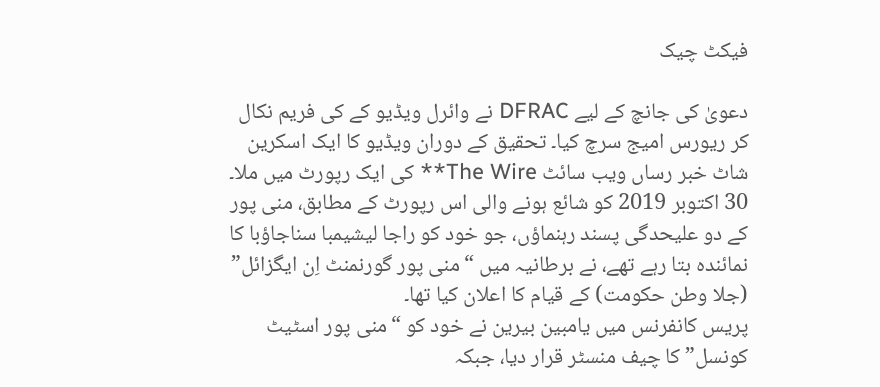فیکٹ چیک

دعویٰ کی جانچ کے لیے DFRAC نے وائرل ویڈیو کے کی فریم نکال کر ریورس امیج سرچ کیا۔ تحقیق کے دوران ویڈیو کا ایک اسکرین شاٹ خبر رساں ویب سائٹ The Wire** کی ایک رپورٹ میں ملا۔
30 اکتوبر 2019 کو شائع ہونے والی اس رپورٹ کے مطابق، منی پور کے دو علیحدگی پسند رہنماؤں، جو خود کو راجا لیشیمبا سناجاؤبا کا نمائندہ بتا رہے تھے، نے برطانیہ میں “منی پور گورنمنٹ اِن ایگزائل” (جلا وطن حکومت) کے قیام کا اعلان کیا تھا۔
پریس کانفرنس میں یامبین بیرین نے خود کو “منی پور اسٹیٹ کونسل” کا چیف منسٹر قرار دیا، جبکہ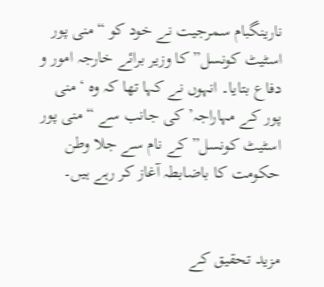نارینگبام سمرجیت نے خود کو “منی پور اسٹیٹ کونسل” کا وزیر برائے خارجہ امور و دفاع بتایا۔ انہوں نے کہا تھا کہ وہ ‘منی پور کے مہاراجہ’ کی جانب سے “منی پور اسٹیٹ کونسل” کے نام سے جلا وطن حکومت کا باضابطہ آغاز کر رہے ہیں۔


مزید تحقیق کے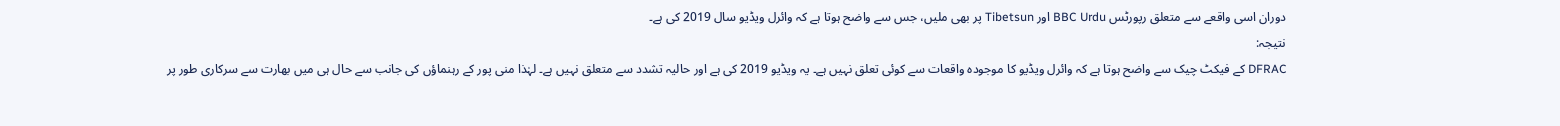دوران اسی واقعے سے متعلق رپورٹس BBC Urdu اور Tibetsun پر بھی ملیں، جس سے واضح ہوتا ہے کہ وائرل ویڈیو سال 2019 کی ہے۔
نتیجہ:
DFRAC کے فیکٹ چیک سے واضح ہوتا ہے کہ وائرل ویڈیو کا موجودہ واقعات سے کوئی تعلق نہیں ہے۔ یہ ویڈیو 2019 کی ہے اور حالیہ تشدد سے متعلق نہیں ہے۔ لہٰذا منی پور کے رہنماؤں کی جانب سے حال ہی میں بھارت سے سرکاری طور پر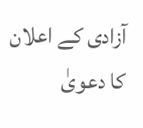آزادی کے اعلان کا دعویٰ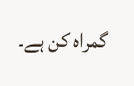گمراہ کن ہے۔